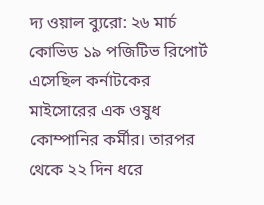দ্য ওয়াল ব্যুরো: ২৬ মার্চ কোভিড ১৯ পজিটিভ রিপোর্ট এসেছিল কর্নাটকের মাইসোরের এক ওষুধ কোম্পানির কর্মীর। তারপর থেকে ২২ দিন ধরে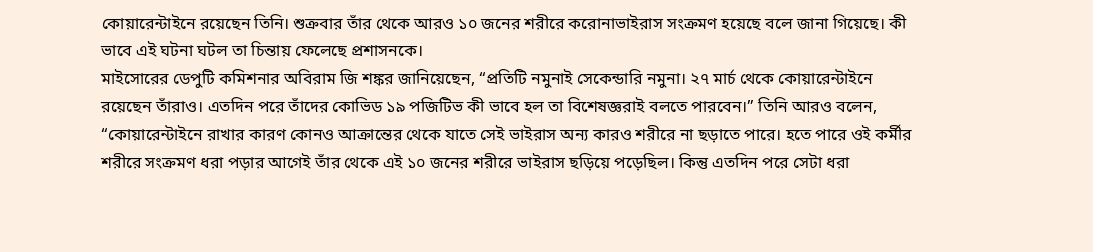কোয়ারেন্টাইনে রয়েছেন তিনি। শুক্রবার তাঁর থেকে আরও ১০ জনের শরীরে করোনাভাইরাস সংক্রমণ হয়েছে বলে জানা গিয়েছে। কী ভাবে এই ঘটনা ঘটল তা চিন্তায় ফেলেছে প্রশাসনকে।
মাইসোরের ডেপুটি কমিশনার অবিরাম জি শঙ্কর জানিয়েছেন, “প্রতিটি নমুনাই সেকেন্ডারি নমুনা। ২৭ মার্চ থেকে কোয়ারেন্টাইনে রয়েছেন তাঁরাও। এতদিন পরে তাঁদের কোভিড ১৯ পজিটিভ কী ভাবে হল তা বিশেষজ্ঞরাই বলতে পারবেন।” তিনি আরও বলেন, “কোয়ারেন্টাইনে রাখার কারণ কোনও আক্রান্তের থেকে যাতে সেই ভাইরাস অন্য কারও শরীরে না ছড়াতে পারে। হতে পারে ওই কর্মীর শরীরে সংক্রমণ ধরা পড়ার আগেই তাঁর থেকে এই ১০ জনের শরীরে ভাইরাস ছড়িয়ে পড়েছিল। কিন্তু এতদিন পরে সেটা ধরা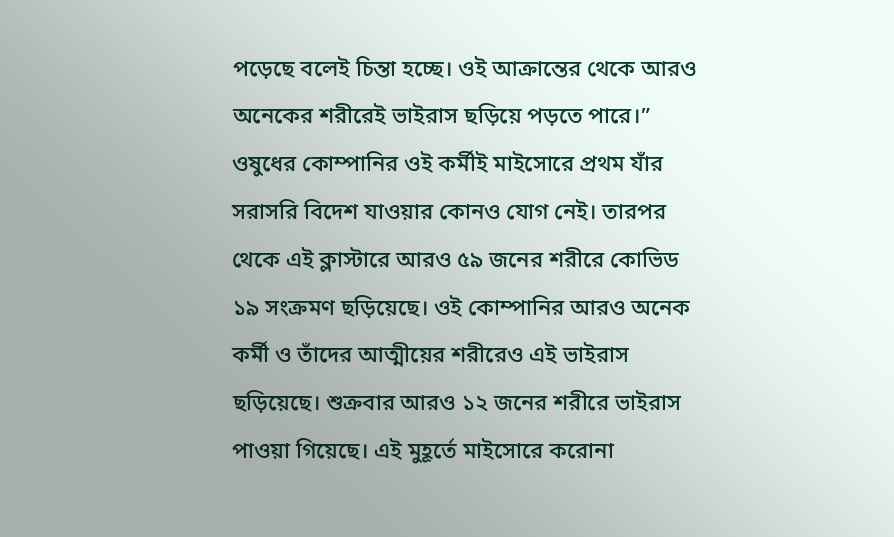পড়েছে বলেই চিন্তা হচ্ছে। ওই আক্রান্তের থেকে আরও অনেকের শরীরেই ভাইরাস ছড়িয়ে পড়তে পারে।”
ওষুধের কোম্পানির ওই কর্মীই মাইসোরে প্রথম যাঁর সরাসরি বিদেশ যাওয়ার কোনও যোগ নেই। তারপর থেকে এই ক্লাস্টারে আরও ৫৯ জনের শরীরে কোভিড ১৯ সংক্রমণ ছড়িয়েছে। ওই কোম্পানির আরও অনেক কর্মী ও তাঁদের আত্মীয়ের শরীরেও এই ভাইরাস ছড়িয়েছে। শুক্রবার আরও ১২ জনের শরীরে ভাইরাস পাওয়া গিয়েছে। এই মুহূর্তে মাইসোরে করোনা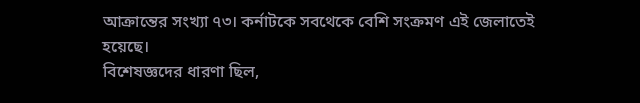আক্রান্তের সংখ্যা ৭৩। কর্নাটকে সবথেকে বেশি সংক্রমণ এই জেলাতেই হয়েছে।
বিশেষজ্ঞদের ধারণা ছিল,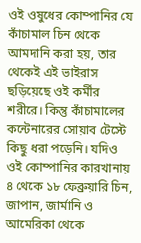ওই ওষুধের কোম্পানির যে কাঁচামাল চিন থেকে আমদানি করা হয়, তার থেকেই এই ভাইরাস ছড়িয়েছে ওই কর্মীর শরীরে। কিন্তু কাঁচামালের কন্টেনারের সোয়াব টেস্টে কিছু ধরা পড়েনি। যদিও ওই কোম্পানির কারখানায় ৪ থেকে ১৮ ফেব্রুয়ারি চিন, জাপান, জার্মানি ও আমেরিকা থেকে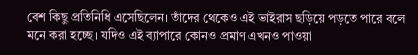বেশ কিছু প্রতিনিধি এসেছিলেন। তাঁদের থেকেও এই ভাইরাস ছড়িয়ে পড়তে পারে বলে মনে করা হচ্ছে। যদিও এই ব্যাপারে কোনও প্রমাণ এখনও পাওয়া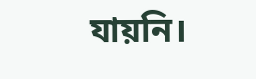যায়নি।